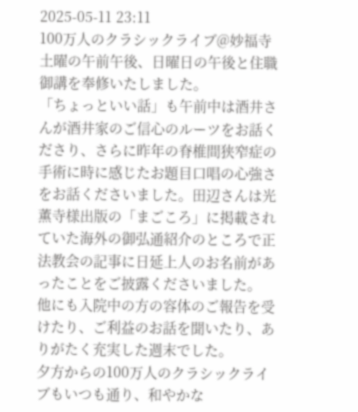2025-05-11 23:11
100万人のクラシックライブ@妙福寺
土曜の午前午後、日曜日の午後と住職御講を奉修いたしました。
「ちょっといい話」も午前中は酒井さんが酒井家のご信心のルーツをお話くださり、さらに昨年の脊椎間狭窄症の手術に時に感じたお題目口唱の心強さをお話くださいました。田辺さんは光薫寺様出版の「まごころ」に掲載されていた海外の御弘通紹介のところで正法教会の記事に日延上人のお名前があったことをご披露くださいました。
他にも入院中の方の容体のご報告を受けたり、ご利益のお話を聞いたり、ありがたく充実した週末でした。
夕方からの100万人のクラシックライブもいつも通り、和やかな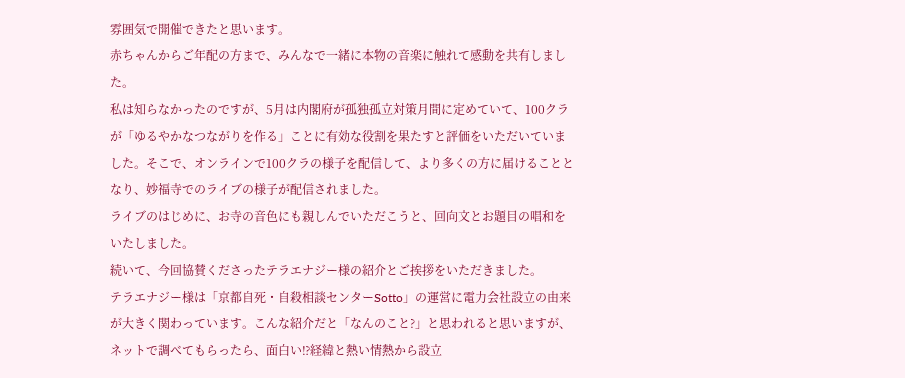雰囲気で開催できたと思います。
赤ちゃんからご年配の方まで、みんなで一緒に本物の音楽に触れて感動を共有しました。
私は知らなかったのですが、5月は内閣府が孤独孤立対策月間に定めていて、100クラが「ゆるやかなつながりを作る」ことに有効な役割を果たすと評価をいただいていました。そこで、オンラインで100クラの様子を配信して、より多くの方に届けることとなり、妙福寺でのライブの様子が配信されました。
ライブのはじめに、お寺の音色にも親しんでいただこうと、回向文とお題目の唱和をいたしました。
続いて、今回協賛くださったテラエナジー様の紹介とご挨拶をいただきました。
テラエナジー様は「京都自死・自殺相談センターSotto」の運営に電力会社設立の由来が大きく関わっています。こんな紹介だと「なんのこと?」と思われると思いますが、ネットで調べてもらったら、面白い⁉経緯と熱い情熱から設立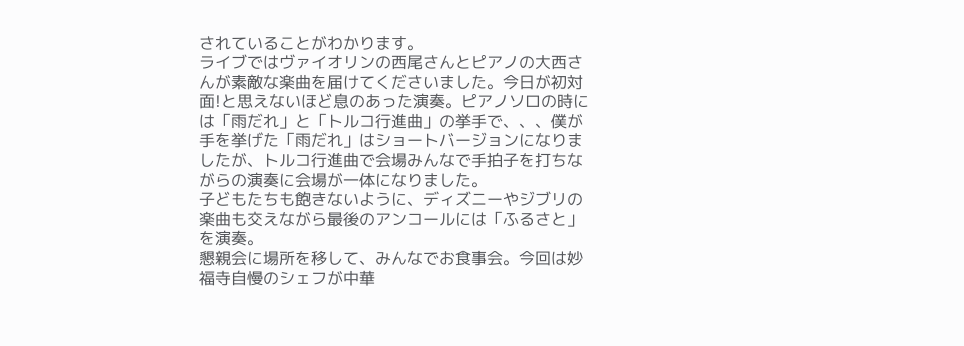されていることがわかります。
ライブではヴァイオリンの西尾さんとピアノの大西さんが素敵な楽曲を届けてくださいました。今日が初対面!と思えないほど息のあった演奏。ピアノソロの時には「雨だれ」と「トルコ行進曲」の挙手で、、、僕が手を挙げた「雨だれ」はショートバージョンになりましたが、トルコ行進曲で会場みんなで手拍子を打ちながらの演奏に会場が一体になりました。
子どもたちも飽きないように、ディズニーやジブリの楽曲も交えながら最後のアンコールには「ふるさと」を演奏。
懇親会に場所を移して、みんなでお食事会。今回は妙福寺自慢のシェフが中華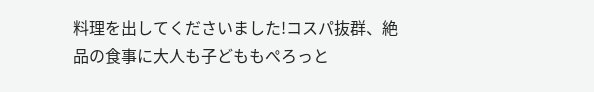料理を出してくださいました!コスパ抜群、絶品の食事に大人も子どももぺろっと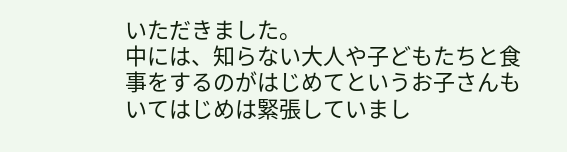いただきました。
中には、知らない大人や子どもたちと食事をするのがはじめてというお子さんもいてはじめは緊張していまし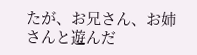たが、お兄さん、お姉さんと遊んだ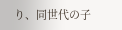り、同世代の子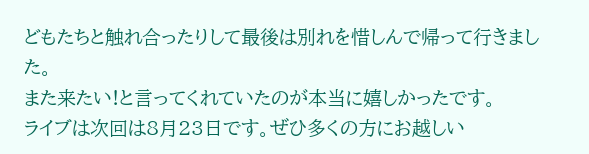どもたちと触れ合ったりして最後は別れを惜しんで帰って行きました。
また来たい!と言ってくれていたのが本当に嬉しかったです。
ライブは次回は8月23日です。ぜひ多くの方にお越しい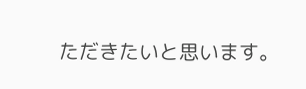ただきたいと思います。